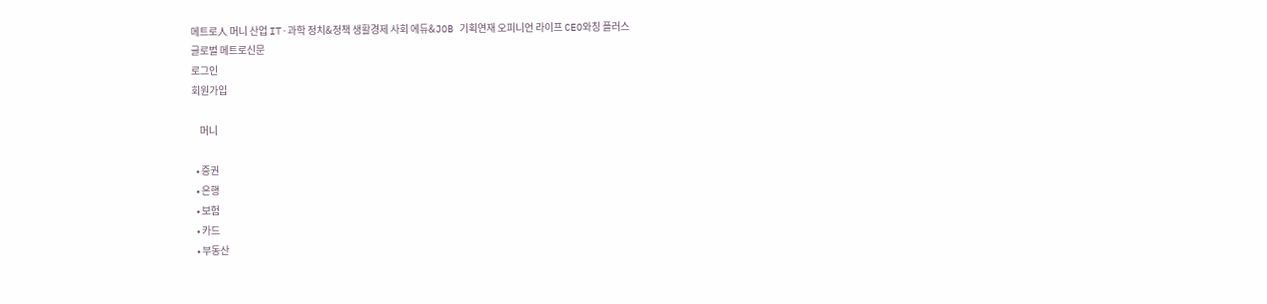메트로人 머니 산업 IT·과학 정치&정책 생활경제 사회 에듀&JOB 기획연재 오피니언 라이프 CEO와칭 플러스
글로벌 메트로신문
로그인
회원가입

    머니

  • 증권
  • 은행
  • 보험
  • 카드
  • 부동산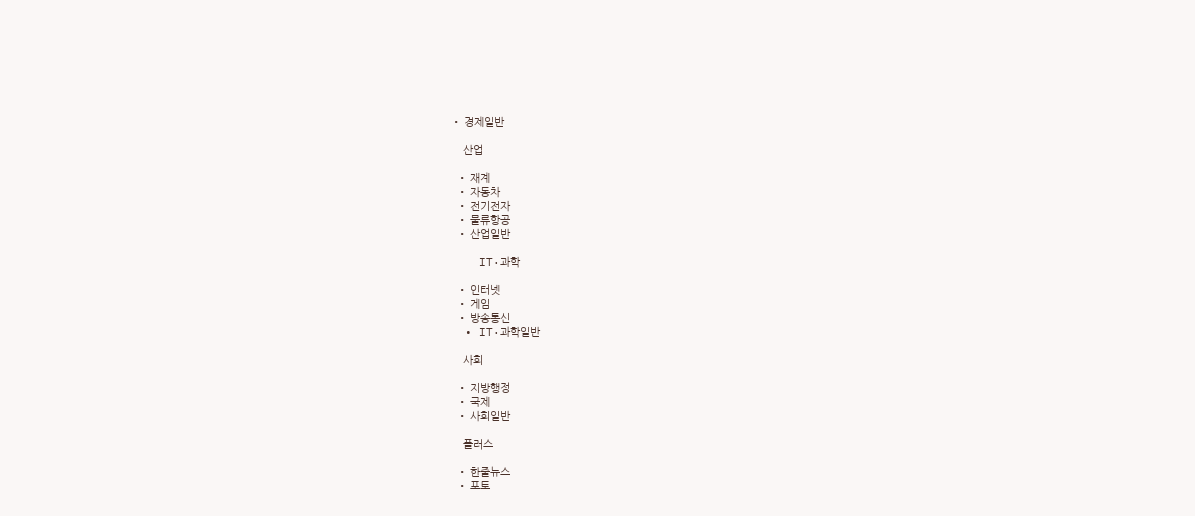• 경제일반

    산업

  • 재계
  • 자동차
  • 전기전자
  • 물류항공
  • 산업일반

    IT·과학

  • 인터넷
  • 게임
  • 방송통신
  • IT·과학일반

    사회

  • 지방행정
  • 국제
  • 사회일반

    플러스

  • 한줄뉴스
  • 포토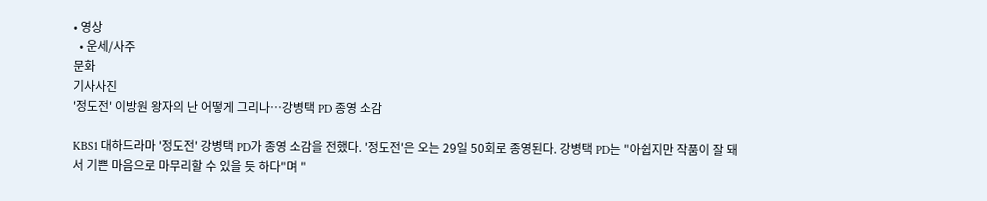• 영상
  • 운세/사주
문화
기사사진
'정도전' 이방원 왕자의 난 어떻게 그리나…강병택 PD 종영 소감

KBS1 대하드라마 '정도전' 강병택 PD가 종영 소감을 전했다. '정도전'은 오는 29일 50회로 종영된다. 강병택 PD는 "아쉽지만 작품이 잘 돼서 기쁜 마음으로 마무리할 수 있을 듯 하다"며 "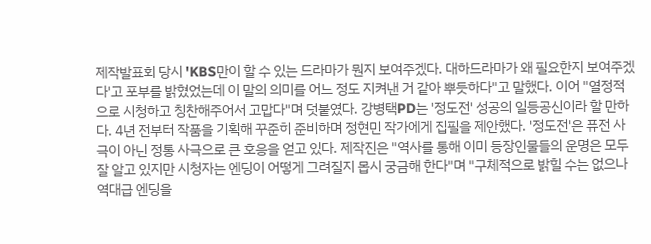제작발표회 당시 'KBS만이 할 수 있는 드라마가 뭔지 보여주겠다. 대하드라마가 왜 필요한지 보여주겠다'고 포부를 밝혔었는데 이 말의 의미를 어느 정도 지켜낸 거 같아 뿌듯하다"고 말했다. 이어 "열정적으로 시청하고 칭찬해주어서 고맙다"며 덧붙였다. 강병택PD는 '정도전' 성공의 일등공신이라 할 만하다. 4년 전부터 작품을 기획해 꾸준히 준비하며 정현민 작가에게 집필을 제안했다. '정도전'은 퓨전 사극이 아닌 정통 사극으로 큰 호응을 얻고 있다. 제작진은 "역사를 통해 이미 등장인물들의 운명은 모두 잘 알고 있지만 시청자는 엔딩이 어떻게 그려질지 몹시 궁금해 한다"며 "구체적으로 밝힐 수는 없으나 역대급 엔딩을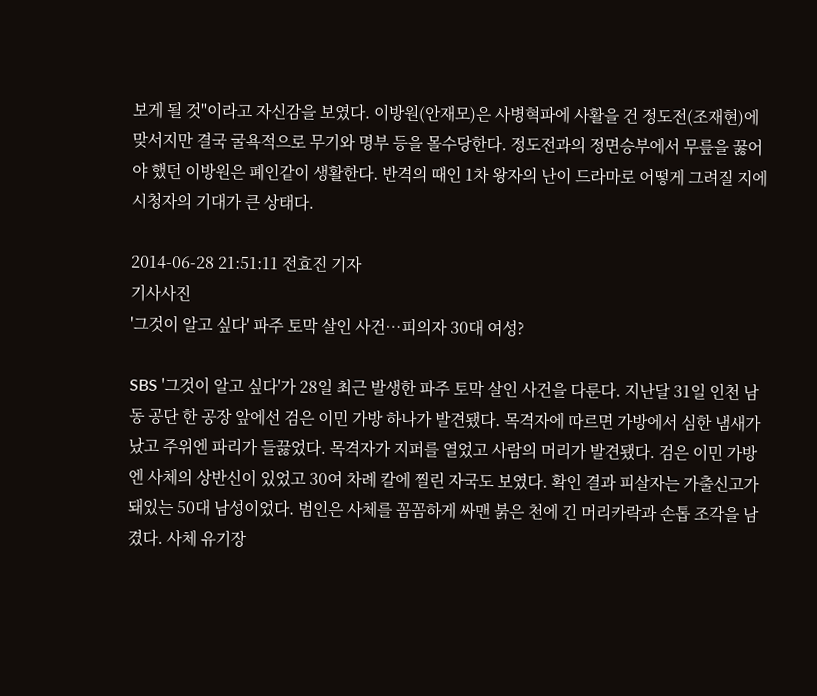보게 될 것"이라고 자신감을 보였다. 이방원(안재모)은 사병혁파에 사활을 건 정도전(조재현)에 맞서지만 결국 굴욕적으로 무기와 명부 등을 몰수당한다. 정도전과의 정면승부에서 무릎을 꿇어야 했던 이방원은 폐인같이 생활한다. 반격의 때인 1차 왕자의 난이 드라마로 어떻게 그려질 지에 시청자의 기대가 큰 상태다.

2014-06-28 21:51:11 전효진 기자
기사사진
'그것이 알고 싶다' 파주 토막 살인 사건…피의자 30대 여성?

SBS '그것이 알고 싶다'가 28일 최근 발생한 파주 토막 살인 사건을 다룬다. 지난달 31일 인천 남동 공단 한 공장 앞에선 검은 이민 가방 하나가 발견됐다. 목격자에 따르면 가방에서 심한 냄새가 났고 주위엔 파리가 들끓었다. 목격자가 지퍼를 열었고 사람의 머리가 발견됐다. 검은 이민 가방엔 사체의 상반신이 있었고 30여 차례 칼에 찔린 자국도 보였다. 확인 결과 피살자는 가출신고가 돼있는 50대 남성이었다. 범인은 사체를 꼼꼼하게 싸맨 붉은 천에 긴 머리카락과 손톱 조각을 남겼다. 사체 유기장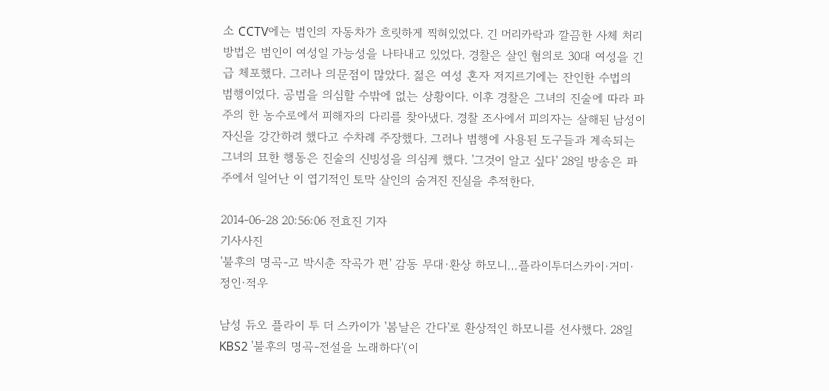소 CCTV에는 범인의 자동차가 흐릿하게 찍혀있었다. 긴 머리카락과 깔끔한 사체 처리 방법은 범인이 여성일 가능성을 나타내고 있었다. 경찰은 살인 혐의로 30대 여성을 긴급 체포했다. 그러나 의문점이 많았다. 젊은 여성 혼자 저지르기에는 잔인한 수법의 범행이었다. 공범을 의심할 수밖에 없는 상황이다. 이후 경찰은 그녀의 진술에 따라 파주의 한 농수로에서 피해자의 다리를 찾아냈다. 경찰 조사에서 피의자는 살해된 남성이 자신을 강간하려 했다고 수차례 주장했다. 그러나 범행에 사용된 도구들과 계속되는 그녀의 묘한 행동은 진술의 신빙성을 의심케 했다. '그것이 알고 싶다' 28일 방송은 파주에서 일어난 이 엽기적인 토막 살인의 숨겨진 진실을 추적한다.

2014-06-28 20:56:06 전효진 기자
기사사진
'불후의 명곡-고 박시춘 작곡가 편' 감동 무대·환상 하모니…플라이투더스카이·거미·정인·적우

남성 듀오 플라이 투 더 스카이가 '봄날은 간다'로 환상적인 하모니를 선사했다. 28일 KBS2 '불후의 명곡-전설을 노래하다'(이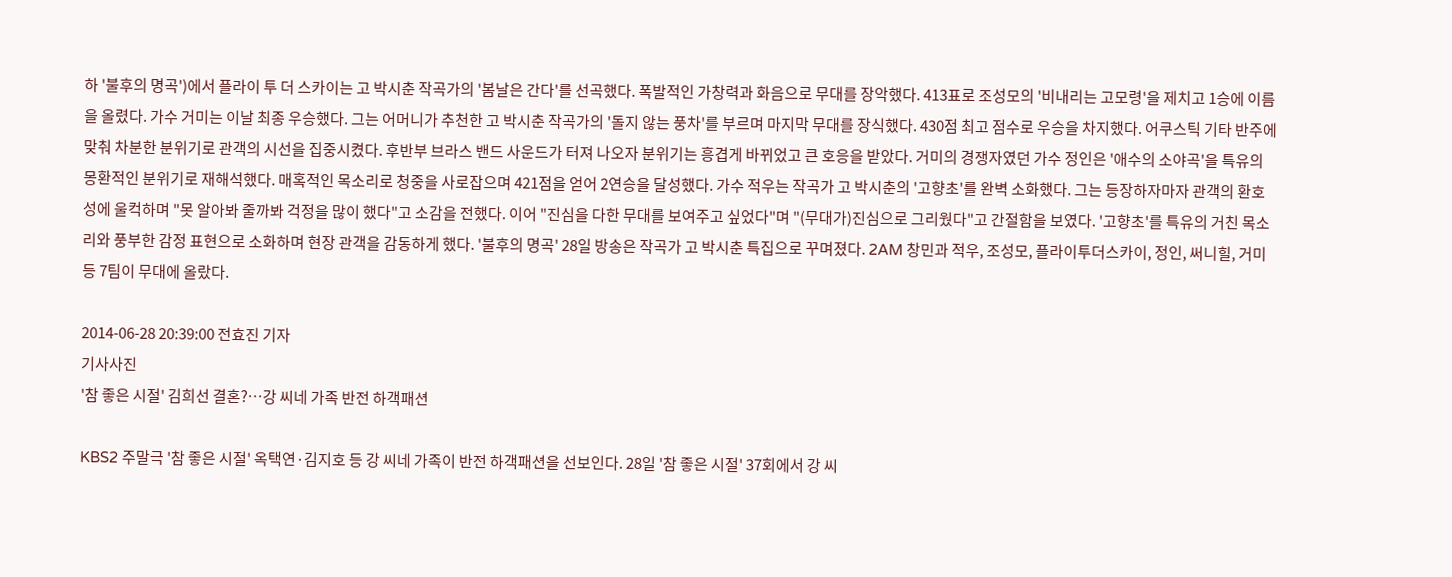하 '불후의 명곡')에서 플라이 투 더 스카이는 고 박시춘 작곡가의 '봄날은 간다'를 선곡했다. 폭발적인 가창력과 화음으로 무대를 장악했다. 413표로 조성모의 '비내리는 고모령'을 제치고 1승에 이름을 올렸다. 가수 거미는 이날 최종 우승했다. 그는 어머니가 추천한 고 박시춘 작곡가의 '돌지 않는 풍차'를 부르며 마지막 무대를 장식했다. 430점 최고 점수로 우승을 차지했다. 어쿠스틱 기타 반주에 맞춰 차분한 분위기로 관객의 시선을 집중시켰다. 후반부 브라스 밴드 사운드가 터져 나오자 분위기는 흥겹게 바뀌었고 큰 호응을 받았다. 거미의 경쟁자였던 가수 정인은 '애수의 소야곡'을 특유의 몽환적인 분위기로 재해석했다. 매혹적인 목소리로 청중을 사로잡으며 421점을 얻어 2연승을 달성했다. 가수 적우는 작곡가 고 박시춘의 '고향초'를 완벽 소화했다. 그는 등장하자마자 관객의 환호성에 울컥하며 "못 알아봐 줄까봐 걱정을 많이 했다"고 소감을 전했다. 이어 "진심을 다한 무대를 보여주고 싶었다"며 "(무대가)진심으로 그리웠다"고 간절함을 보였다. '고향초'를 특유의 거친 목소리와 풍부한 감정 표현으로 소화하며 현장 관객을 감동하게 했다. '불후의 명곡' 28일 방송은 작곡가 고 박시춘 특집으로 꾸며졌다. 2AM 창민과 적우, 조성모, 플라이투더스카이, 정인, 써니힐, 거미 등 7팀이 무대에 올랐다.

2014-06-28 20:39:00 전효진 기자
기사사진
'참 좋은 시절' 김희선 결혼?…강 씨네 가족 반전 하객패션

KBS2 주말극 '참 좋은 시절' 옥택연·김지호 등 강 씨네 가족이 반전 하객패션을 선보인다. 28일 '참 좋은 시절' 37회에서 강 씨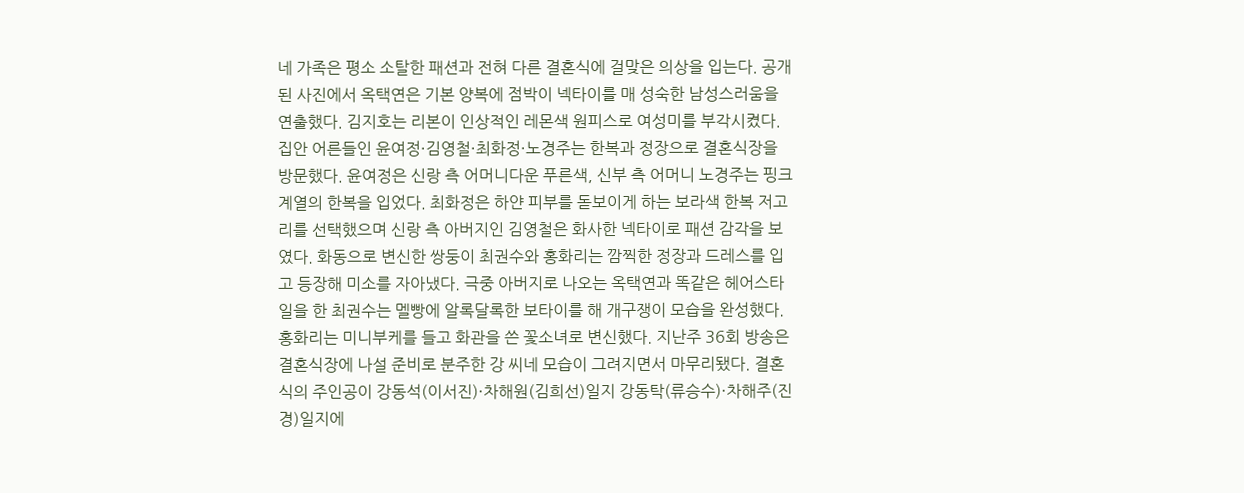네 가족은 평소 소탈한 패션과 전혀 다른 결혼식에 걸맞은 의상을 입는다. 공개된 사진에서 옥택연은 기본 양복에 점박이 넥타이를 매 성숙한 남성스러움을 연출했다. 김지호는 리본이 인상적인 레몬색 원피스로 여성미를 부각시켰다. 집안 어른들인 윤여정·김영철·최화정·노경주는 한복과 정장으로 결혼식장을 방문했다. 윤여정은 신랑 측 어머니다운 푸른색, 신부 측 어머니 노경주는 핑크계열의 한복을 입었다. 최화정은 하얀 피부를 돋보이게 하는 보라색 한복 저고리를 선택했으며 신랑 측 아버지인 김영철은 화사한 넥타이로 패션 감각을 보였다. 화동으로 변신한 쌍둥이 최권수와 홍화리는 깜찍한 정장과 드레스를 입고 등장해 미소를 자아냈다. 극중 아버지로 나오는 옥택연과 똑같은 헤어스타일을 한 최권수는 멜빵에 알록달록한 보타이를 해 개구쟁이 모습을 완성했다. 홍화리는 미니부케를 들고 화관을 쓴 꽃소녀로 변신했다. 지난주 36회 방송은 결혼식장에 나설 준비로 분주한 강 씨네 모습이 그려지면서 마무리됐다. 결혼식의 주인공이 강동석(이서진)·차해원(김희선)일지 강동탁(류승수)·차해주(진경)일지에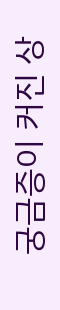궁금증이 커진 상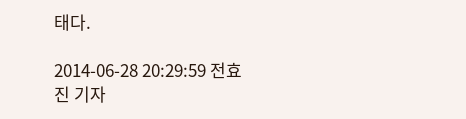태다.

2014-06-28 20:29:59 전효진 기자